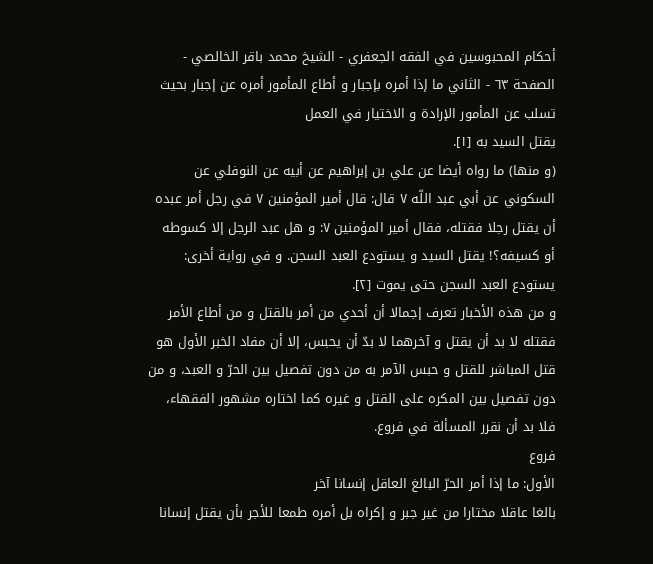أحكام المحبوسين في الفقه الجعفري - الشيخ محمد باقر الخالصي - الصفحة ٦٣ - الثاني ما إذا أمره بإجبار و أطاع المأمور أمره عن إجبار بحيث تسلب عن المأمور الإرادة و الاختيار في العمل
يقتل السيد به [١].
(و منها) ما رواه أيضا عن علي بن إبراهيم عن أبيه عن النوفلي عن السكوني عن أبي عبد اللّه ٧ قال: قال أمير المؤمنين ٧ في رجل أمر عبده أن يقتل رجلا فقتله، فقال أمير المؤمنين ٧: و هل عبد الرجل إلا كسوطه أو كسيفه؟! يقتل السيد و يستودع العبد السجن. و في رواية أخرى: يستودع العبد السجن حتى يموت [٢].
و من هذه الأخبار تعرف إجمالا أن أحدي من أمر بالقتل و من أطاع الأمر فقتله لا بد أن يقتل و آخرهما لا بدّ أن يحبس، إلا أن مفاد الخبر الأول هو قتل المباشر للقتل و حبس الآمر به من دون تفصيل بين الحرّ و العبد، و من دون تفصيل بين المكره على القتل و غيره كما اختاره مشهور الفقهاء، فلا بد أن نقرر المسألة في فروع.
فروع
الأول: ما إذا أمر الحرّ البالغ العاقل إنسانا آخر
بالغا عاقلا مختارا من غير جبر و إكراه بل أمره طمعا للأجر بأن يقتل إنسانا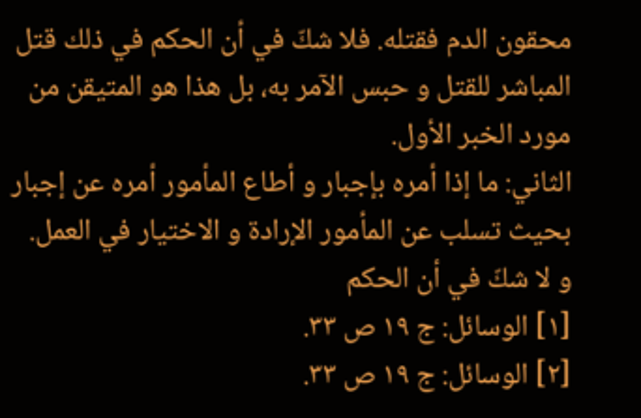محقون الدم فقتله. فلا شكّ في أن الحكم في ذلك قتل المباشر للقتل و حبس الآمر به، بل هذا هو المتيقن من مورد الخبر الأول.
الثاني: ما إذا أمره بإجبار و أطاع المأمور أمره عن إجبار بحيث تسلب عن المأمور الإرادة و الاختيار في العمل.
و لا شكّ في أن الحكم
[١] الوسائل: ج ١٩ ص ٣٣.
[٢] الوسائل: ج ١٩ ص ٣٣.